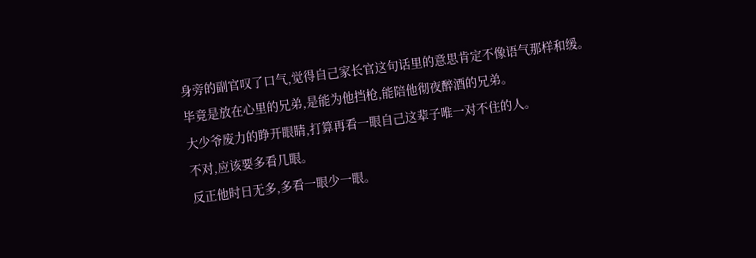身旁的副官叹了口气,觉得自己家长官这句话里的意思肯定不像语气那样和缓。
毕竟是放在心里的兄弟,是能为他挡枪,能陪他彻夜醉酒的兄弟。
大少爷废力的睁开眼睛,打算再看一眼自己这辈子唯一对不住的人。
不对,应该要多看几眼。
反正他时日无多,多看一眼少一眼。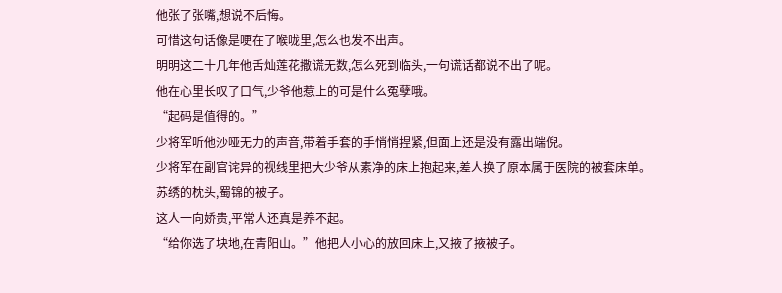他张了张嘴,想说不后悔。
可惜这句话像是哽在了喉咙里,怎么也发不出声。
明明这二十几年他舌灿莲花撒谎无数,怎么死到临头,一句谎话都说不出了呢。
他在心里长叹了口气,少爷他惹上的可是什么冤孽哦。
“起码是值得的。”
少将军听他沙哑无力的声音,带着手套的手悄悄捏紧,但面上还是没有露出端倪。
少将军在副官诧异的视线里把大少爷从素净的床上抱起来,差人换了原本属于医院的被套床单。
苏绣的枕头,蜀锦的被子。
这人一向娇贵,平常人还真是养不起。
“给你选了块地,在青阳山。”他把人小心的放回床上,又掖了掖被子。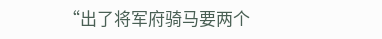“出了将军府骑马要两个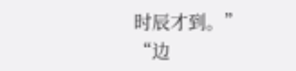时辰才到。”
“边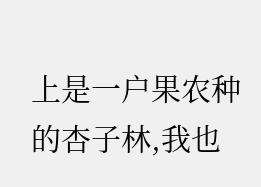上是一户果农种的杏子林,我也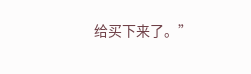给买下来了。”